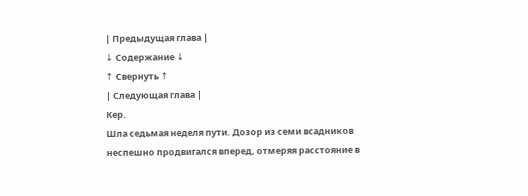| Предыдущая глава |
↓ Содержание ↓
↑ Свернуть ↑
| Следующая глава |
Кер.
Шла седьмая неделя пути. Дозор из семи всадников неспешно продвигался вперед, отмеряя расстояние в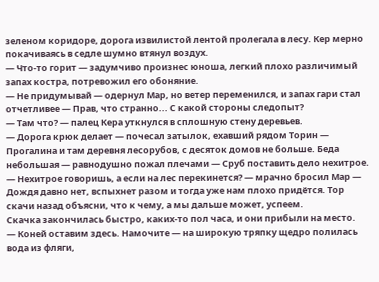зеленом коридоре, дорога извилистой лентой пролегала в лесу. Кер мерно покачиваясь в седле шумно втянул воздух.
— Что-то горит — задумчиво произнес юноша, легкий плохо различимый запах костра, потревожил его обоняние.
— Не придумывай — одернул Мар, но ветер переменился, и запах гари стал отчетливее — Прав, что странно... С какой стороны следопыт?
— Там что? — палец Кера уткнулся в сплошную стену деревьев.
— Дорога крюк делает — почесал затылок, ехавший рядом Торин — Прогалина и там деревня лесорубов, с десяток домов не больше. Беда небольшая — равнодушно пожал плечами — Сруб поставить дело нехитрое.
— Нехитрое говоришь, а если на лес перекинется? — мрачно бросил Мар — Дождя давно нет, вспыхнет разом и тогда уже нам плохо придётся. Тор скачи назад объясни, что к чему, а мы дальше может, успеем.
Скачка закончилась быстро, каких-то пол часа, и они прибыли на место.
— Коней оставим здесь. Намочите — на широкую тряпку щедро полилась вода из фляги,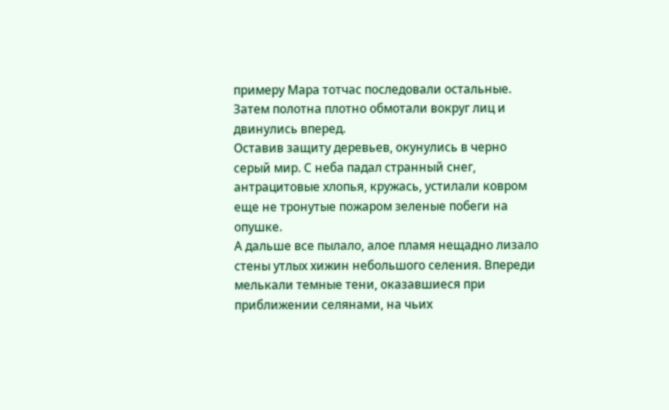примеру Мара тотчас последовали остальные. Затем полотна плотно обмотали вокруг лиц и двинулись вперед.
Оставив защиту деревьев, окунулись в черно серый мир. С неба падал странный снег, антрацитовые хлопья, кружась, устилали ковром еще не тронутые пожаром зеленые побеги на опушке.
А дальше все пылало, алое пламя нещадно лизало стены утлых хижин небольшого селения. Впереди мелькали темные тени, оказавшиеся при приближении селянами, на чьих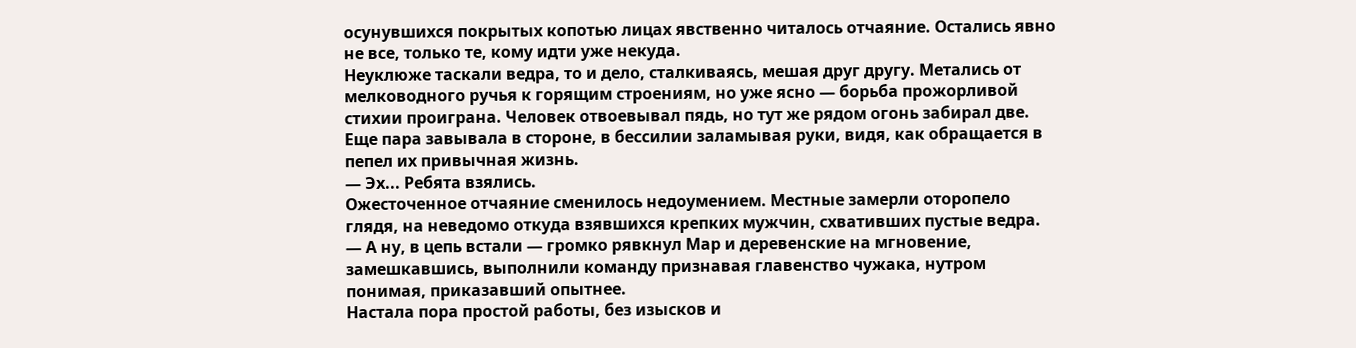осунувшихся покрытых копотью лицах явственно читалось отчаяние. Остались явно не все, только те, кому идти уже некуда.
Неуклюже таскали ведра, то и дело, сталкиваясь, мешая друг другу. Метались от мелководного ручья к горящим строениям, но уже ясно — борьба прожорливой стихии проиграна. Человек отвоевывал пядь, но тут же рядом огонь забирал две. Еще пара завывала в стороне, в бессилии заламывая руки, видя, как обращается в пепел их привычная жизнь.
— Эх... Ребята взялись.
Ожесточенное отчаяние сменилось недоумением. Местные замерли оторопело глядя, на неведомо откуда взявшихся крепких мужчин, схвативших пустые ведра.
— А ну, в цепь встали — громко рявкнул Мар и деревенские на мгновение, замешкавшись, выполнили команду признавая главенство чужака, нутром понимая, приказавший опытнее.
Настала пора простой работы, без изысков и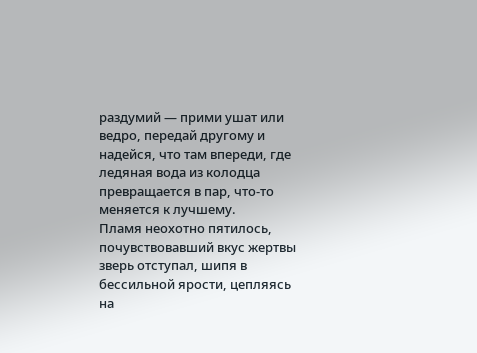раздумий — прими ушат или ведро, передай другому и надейся, что там впереди, где ледяная вода из колодца превращается в пар, что-то меняется к лучшему.
Пламя неохотно пятилось, почувствовавший вкус жертвы зверь отступал, шипя в бессильной ярости, цепляясь на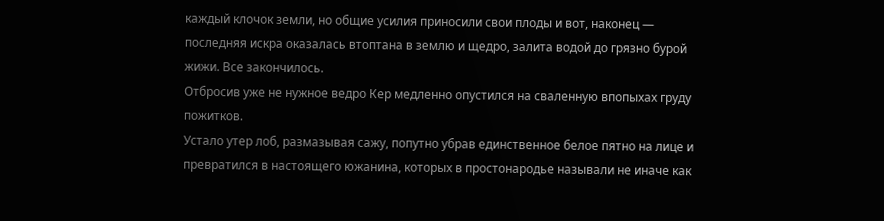каждый клочок земли, но общие усилия приносили свои плоды и вот, наконец — последняя искра оказалась втоптана в землю и щедро, залита водой до грязно бурой жижи. Все закончилось.
Отбросив уже не нужное ведро Кер медленно опустился на сваленную впопыхах груду пожитков.
Устало утер лоб, размазывая сажу, попутно убрав единственное белое пятно на лице и превратился в настоящего южанина, которых в простонародье называли не иначе как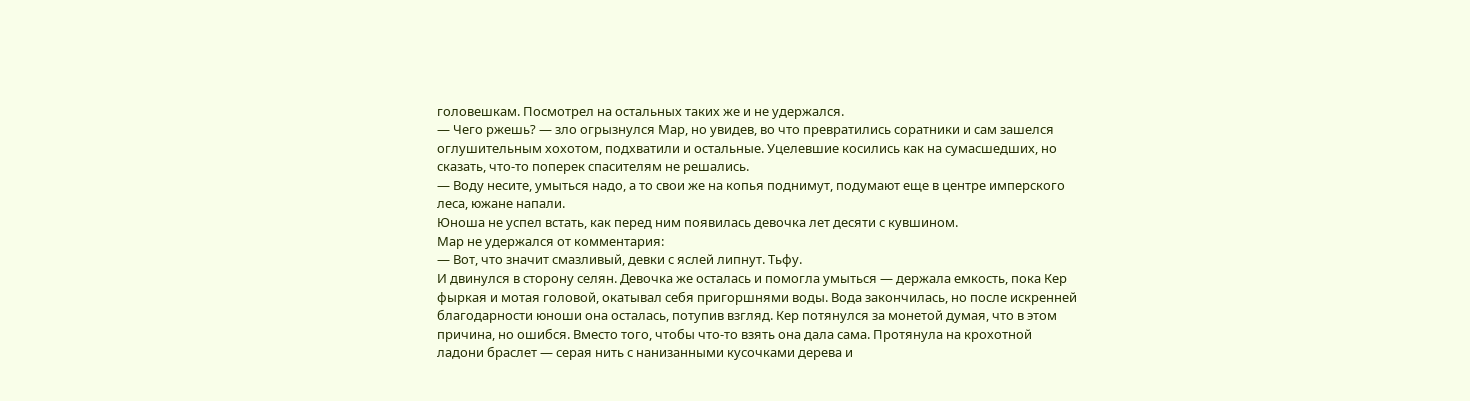головешкам. Посмотрел на остальных таких же и не удержался.
— Чего ржешь? — зло огрызнулся Мар, но увидев, во что превратились соратники и сам зашелся оглушительным хохотом, подхватили и остальные. Уцелевшие косились как на сумасшедших, но сказать, что-то поперек спасителям не решались.
— Воду несите, умыться надо, а то свои же на копья поднимут, подумают еще в центре имперского леса, южане напали.
Юноша не успел встать, как перед ним появилась девочка лет десяти с кувшином.
Мар не удержался от комментария:
— Вот, что значит смазливый, девки с яслей липнут. Тьфу.
И двинулся в сторону селян. Девочка же осталась и помогла умыться — держала емкость, пока Кер фыркая и мотая головой, окатывал себя пригоршнями воды. Вода закончилась, но после искренней благодарности юноши она осталась, потупив взгляд. Кер потянулся за монетой думая, что в этом причина, но ошибся. Вместо того, чтобы что-то взять она дала сама. Протянула на крохотной ладони браслет — серая нить с нанизанными кусочками дерева и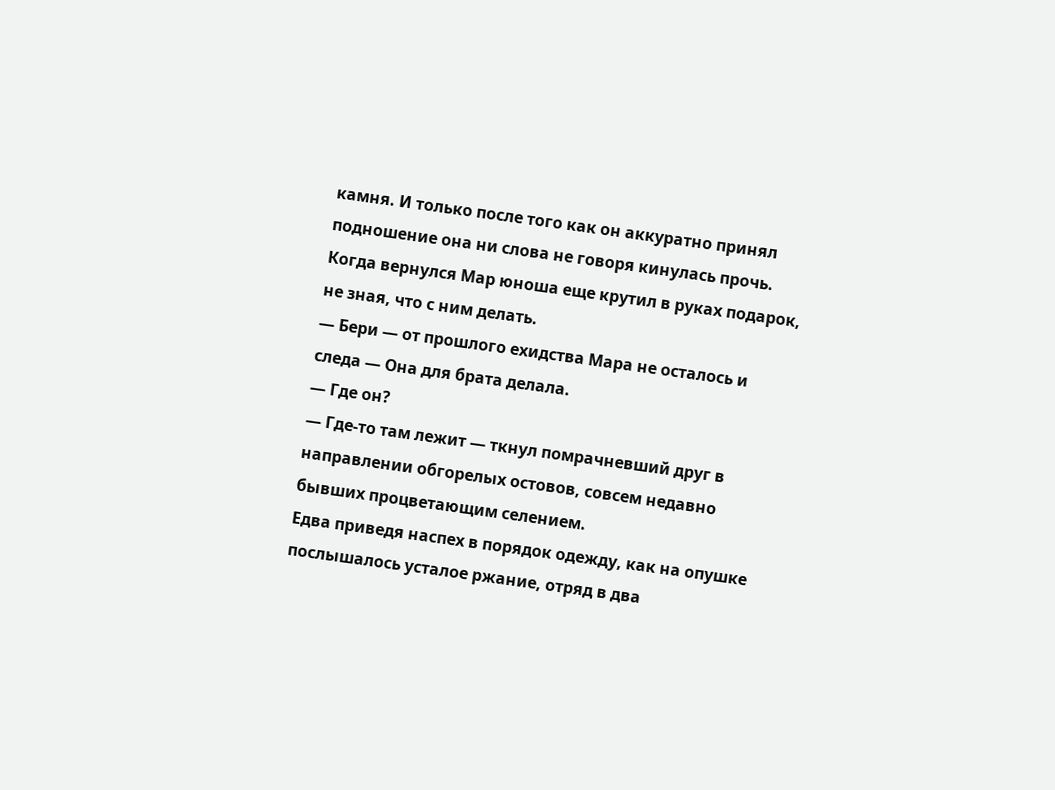камня. И только после того как он аккуратно принял подношение она ни слова не говоря кинулась прочь.
Когда вернулся Мар юноша еще крутил в руках подарок, не зная, что с ним делать.
— Бери — от прошлого ехидства Мара не осталось и следа — Она для брата делала.
— Где он?
— Где-то там лежит — ткнул помрачневший друг в направлении обгорелых остовов, совсем недавно бывших процветающим селением.
Едва приведя наспех в порядок одежду, как на опушке послышалось усталое ржание, отряд в два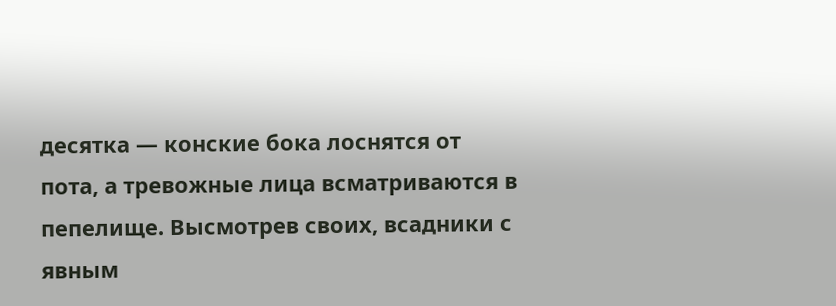десятка — конские бока лоснятся от пота, а тревожные лица всматриваются в пепелище. Высмотрев своих, всадники с явным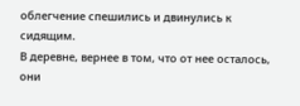облегчение спешились и двинулись к сидящим.
В деревне, вернее в том, что от нее осталось, они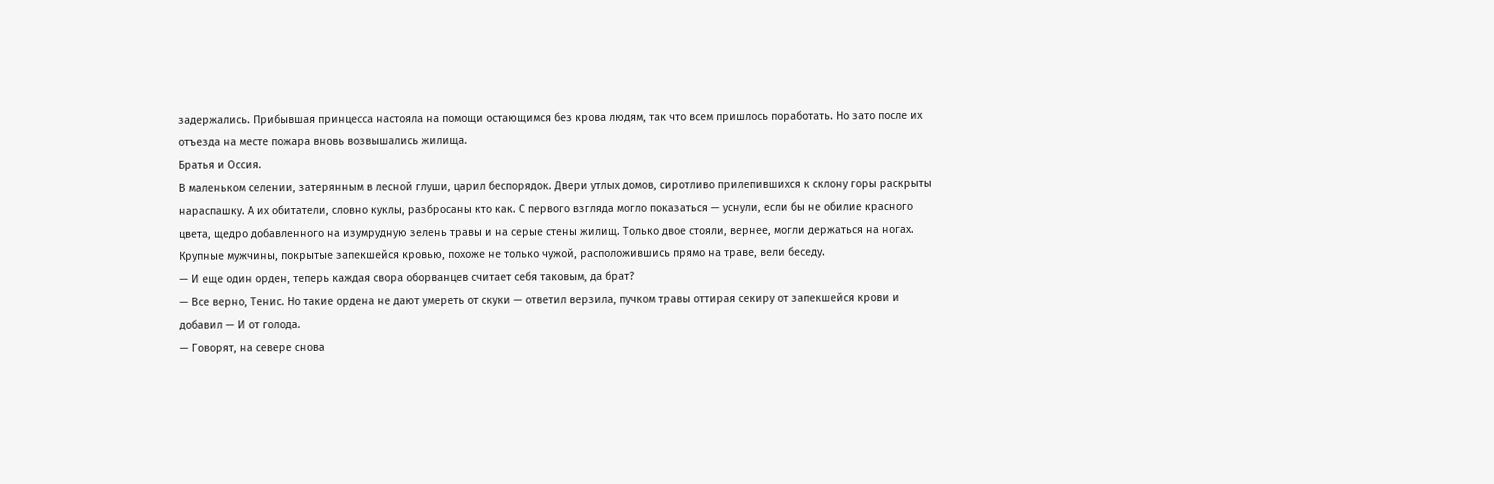задержались. Прибывшая принцесса настояла на помощи остающимся без крова людям, так что всем пришлось поработать. Но зато после их отъезда на месте пожара вновь возвышались жилища.
Братья и Оссия.
В маленьком селении, затерянным в лесной глуши, царил беспорядок. Двери утлых домов, сиротливо прилепившихся к склону горы раскрыты нараспашку. А их обитатели, словно куклы, разбросаны кто как. С первого взгляда могло показаться — уснули, если бы не обилие красного цвета, щедро добавленного на изумрудную зелень травы и на серые стены жилищ. Только двое стояли, вернее, могли держаться на ногах. Крупные мужчины, покрытые запекшейся кровью, похоже не только чужой, расположившись прямо на траве, вели беседу.
— И еще один орден, теперь каждая свора оборванцев считает себя таковым, да брат?
— Все верно, Тенис. Но такие ордена не дают умереть от скуки — ответил верзила, пучком травы оттирая секиру от запекшейся крови и добавил — И от голода.
— Говорят, на севере снова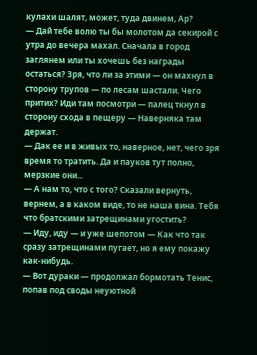кулахи шалят, может, туда двинем, Ар?
— Дай тебе волю ты бы молотом да секирой с утра до вечера махал. Сначала в город заглянем или ты хочешь без награды остаться? Зря, что ли за этими — он махнул в сторону трупов — по лесам шастали. Чего притих? Иди там посмотри — палец ткнул в сторону схода в пещеру — Наверняка там держат.
— Дак ее и в живых то, наверное, нет, чего зря время то тратить. Да и пауков тут полно, мерзкие они...
— А нам то, что с того? Сказали вернуть, вернем, а в каком виде, то не наша вина. Тебя что братскими затрещинами угостить?
— Иду, иду — и уже шепотом — Как что так сразу затрещинами пугает, но я ему покажу как-нибудь.
— Вот дураки — продолжал бормотать Тенис, попав под своды неуютной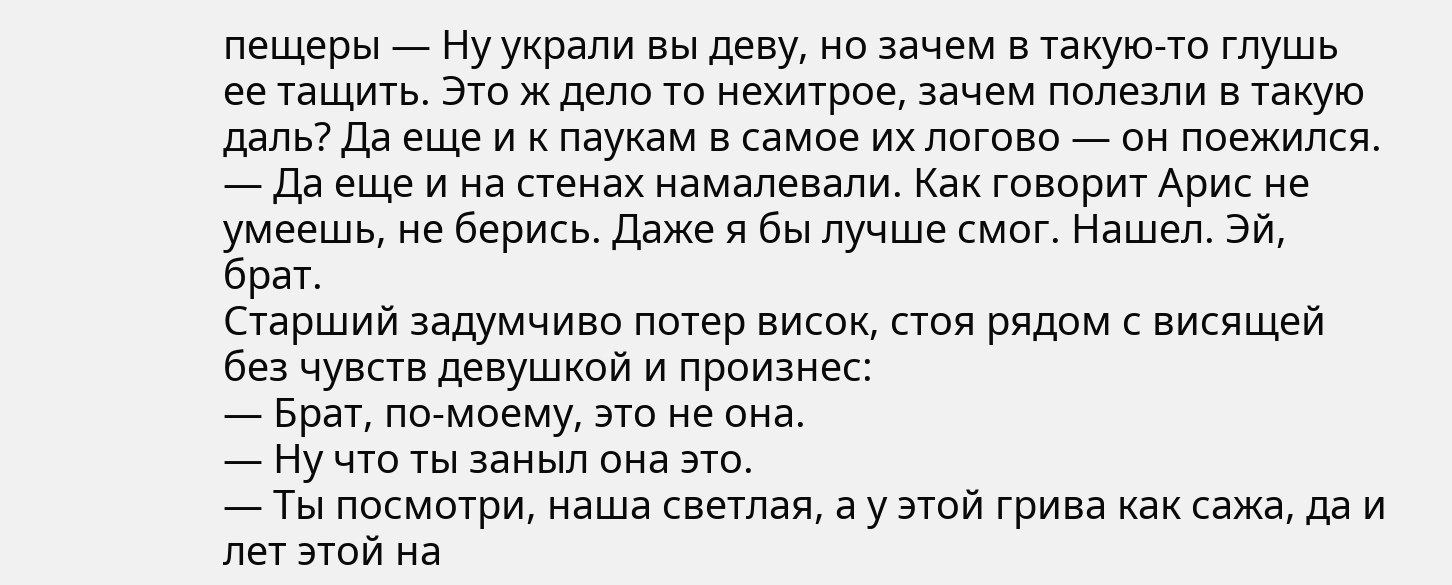пещеры — Ну украли вы деву, но зачем в такую-то глушь ее тащить. Это ж дело то нехитрое, зачем полезли в такую даль? Да еще и к паукам в самое их логово — он поежился. — Да еще и на стенах намалевали. Как говорит Арис не умеешь, не берись. Даже я бы лучше смог. Нашел. Эй, брат.
Старший задумчиво потер висок, стоя рядом с висящей без чувств девушкой и произнес:
— Брат, по-моему, это не она.
— Ну что ты заныл она это.
— Ты посмотри, наша светлая, а у этой грива как сажа, да и лет этой на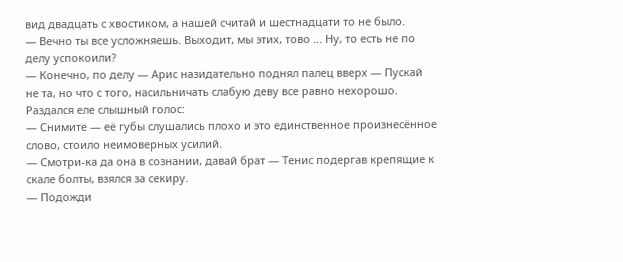вид двадцать с хвостиком, а нашей считай и шестнадцати то не было.
— Вечно ты все усложняешь. Выходит, мы этих, тово ... Ну, то есть не по делу успокоили?
— Конечно, по делу — Арис назидательно поднял палец вверх — Пускай не та, но что с того, насильничать слабую деву все равно нехорошо.
Раздался еле слышный голос:
— Снимите — её губы слушались плохо и это единственное произнесённое слово, стоило неимоверных усилий.
— Смотри-ка да она в сознании, давай брат — Тенис подергав крепящие к скале болты, взялся за секиру.
— Подожди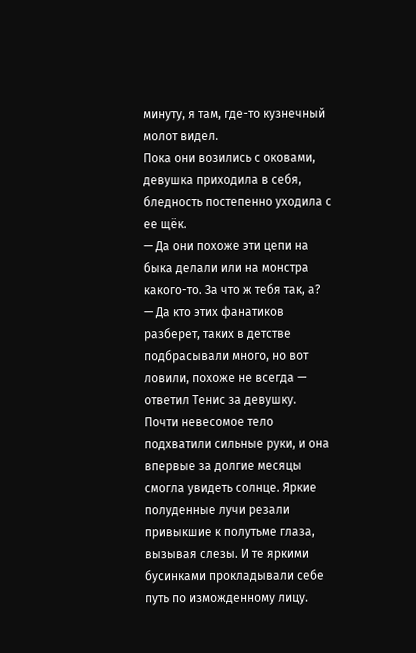минуту, я там, где-то кузнечный молот видел.
Пока они возились с оковами, девушка приходила в себя, бледность постепенно уходила с ее щёк.
— Да они похоже эти цепи на быка делали или на монстра какого-то. За что ж тебя так, а?
— Да кто этих фанатиков разберет, таких в детстве подбрасывали много, но вот ловили, похоже не всегда — ответил Тенис за девушку.
Почти невесомое тело подхватили сильные руки, и она впервые за долгие месяцы смогла увидеть солнце. Яркие полуденные лучи резали привыкшие к полутьме глаза, вызывая слезы. И те яркими бусинками прокладывали себе путь по изможденному лицу.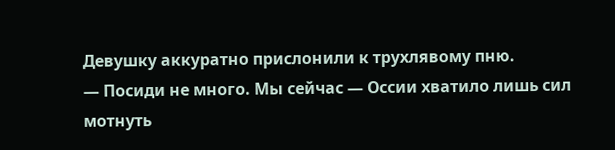Девушку аккуратно прислонили к трухлявому пню.
— Посиди не много. Мы сейчас — Оссии хватило лишь сил мотнуть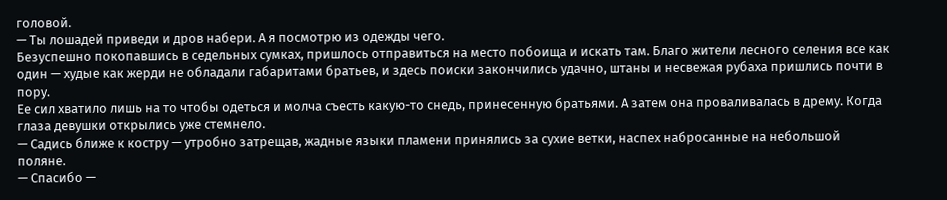головой.
— Ты лошадей приведи и дров набери. А я посмотрю из одежды чего.
Безуспешно покопавшись в седельных сумках, пришлось отправиться на место побоища и искать там. Благо жители лесного селения все как один — худые как жерди не обладали габаритами братьев, и здесь поиски закончились удачно, штаны и несвежая рубаха пришлись почти в пору.
Ее сил хватило лишь на то чтобы одеться и молча съесть какую-то снедь, принесенную братьями. А затем она проваливалась в дрему. Когда глаза девушки открылись уже стемнело.
— Садись ближе к костру — утробно затрещав, жадные языки пламени принялись за сухие ветки, наспех набросанные на небольшой поляне.
— Спасибо —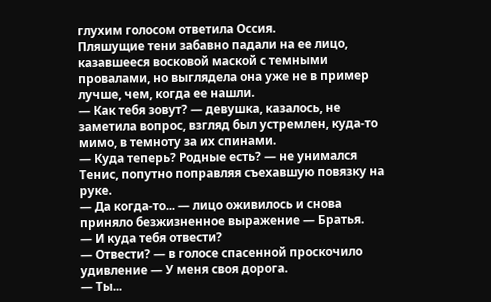глухим голосом ответила Оссия.
Пляшущие тени забавно падали на ее лицо, казавшееся восковой маской с темными провалами, но выглядела она уже не в пример лучше, чем, когда ее нашли.
— Как тебя зовут? — девушка, казалось, не заметила вопрос, взгляд был устремлен, куда-то мимо, в темноту за их спинами.
— Куда теперь? Родные есть? — не унимался Тенис, попутно поправляя съехавшую повязку на руке.
— Да когда-то... — лицо оживилось и снова приняло безжизненное выражение — Братья.
— И куда тебя отвести?
— Отвести? — в голосе спасенной проскочило удивление — У меня своя дорога.
— Ты...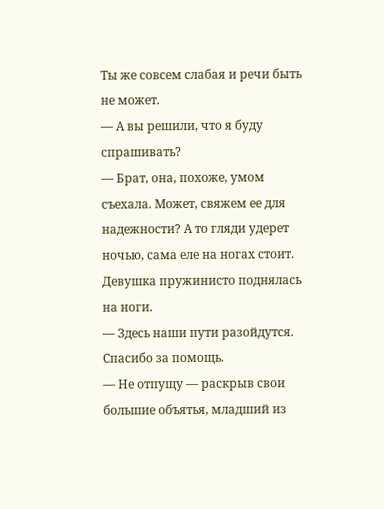Ты же совсем слабая и речи быть не может.
— А вы решили, что я буду спрашивать?
— Брат, она, похоже, умом съехала. Может, свяжем ее для надежности? А то гляди удерет ночью, сама еле на ногах стоит.
Девушка пружинисто поднялась на ноги.
— Здесь наши пути разойдутся. Спасибо за помощь.
— Не отпущу — раскрыв свои большие объятья, младший из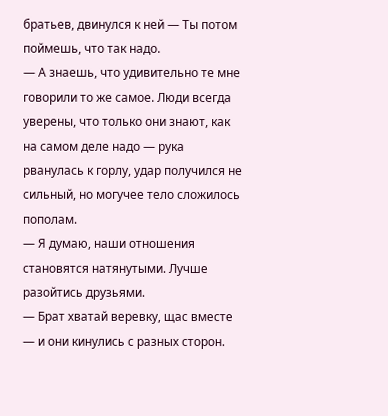братьев, двинулся к ней — Ты потом поймешь, что так надо.
— А знаешь, что удивительно те мне говорили то же самое. Люди всегда уверены, что только они знают, как на самом деле надо — рука рванулась к горлу, удар получился не сильный, но могучее тело сложилось пополам.
— Я думаю, наши отношения становятся натянутыми. Лучше разойтись друзьями.
— Брат хватай веревку, щас вместе — и они кинулись с разных сторон.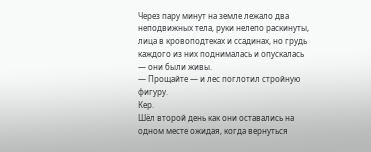Через пару минут на земле лежало два неподвижных тела, руки нелепо раскинуты, лица в кровоподтеках и ссадинах, но грудь каждого из них поднималась и опускалась — они были живы.
— Прощайте — и лес поглотил стройную фигуру.
Кер.
Шёл второй день как они оставались на одном месте ожидая, когда вернуться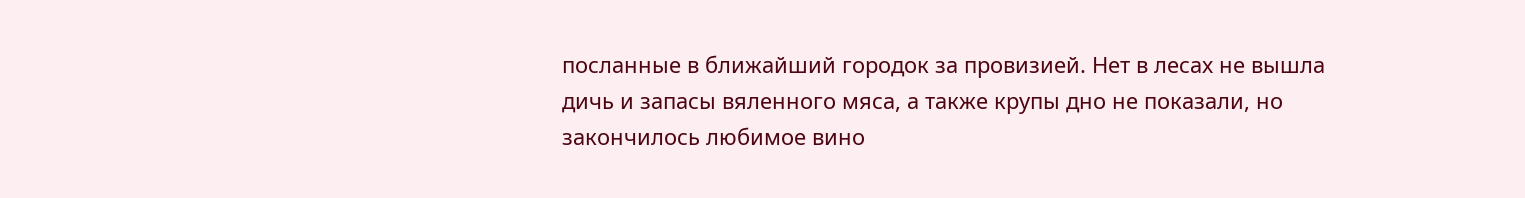посланные в ближайший городок за провизией. Нет в лесах не вышла дичь и запасы вяленного мяса, а также крупы дно не показали, но закончилось любимое вино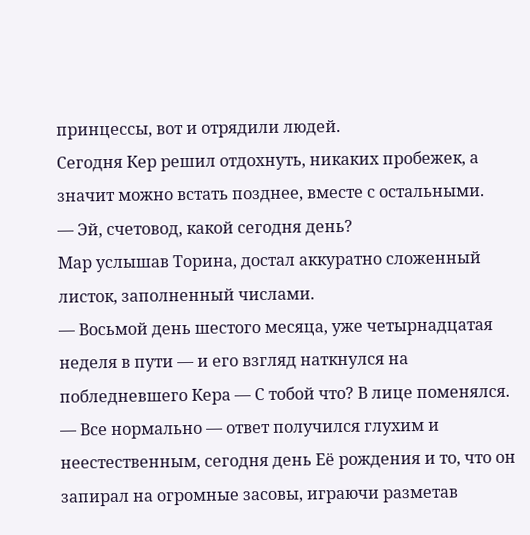принцессы, вот и отрядили людей.
Сегодня Кер решил отдохнуть, никаких пробежек, а значит можно встать позднее, вместе с остальными.
— Эй, счетовод, какой сегодня день?
Мар услышав Торина, достал аккуратно сложенный листок, заполненный числами.
— Восьмой день шестого месяца, уже четырнадцатая неделя в пути — и его взгляд наткнулся на побледневшего Кера — С тобой что? В лице поменялся.
— Все нормально — ответ получился глухим и неестественным, сегодня день Её рождения и то, что он запирал на огромные засовы, играючи разметав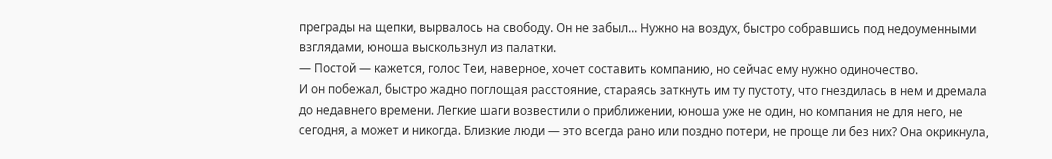преграды на щепки, вырвалось на свободу. Он не забыл... Нужно на воздух, быстро собравшись под недоуменными взглядами, юноша выскользнул из палатки.
— Постой — кажется, голос Теи, наверное, хочет составить компанию, но сейчас ему нужно одиночество.
И он побежал, быстро жадно поглощая расстояние, стараясь заткнуть им ту пустоту, что гнездилась в нем и дремала до недавнего времени. Легкие шаги возвестили о приближении, юноша уже не один, но компания не для него, не сегодня, а может и никогда. Близкие люди — это всегда рано или поздно потери, не проще ли без них? Она окрикнула,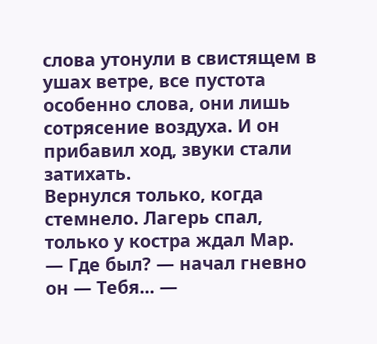слова утонули в свистящем в ушах ветре, все пустота особенно слова, они лишь сотрясение воздуха. И он прибавил ход, звуки стали затихать.
Вернулся только, когда стемнело. Лагерь спал, только у костра ждал Мар.
— Где был? — начал гневно он — Тебя... —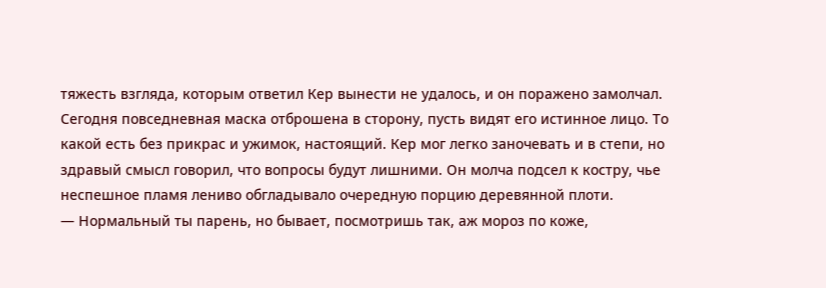тяжесть взгляда, которым ответил Кер вынести не удалось, и он поражено замолчал. Сегодня повседневная маска отброшена в сторону, пусть видят его истинное лицо. То какой есть без прикрас и ужимок, настоящий. Кер мог легко заночевать и в степи, но здравый смысл говорил, что вопросы будут лишними. Он молча подсел к костру, чье неспешное пламя лениво обгладывало очередную порцию деревянной плоти.
— Нормальный ты парень, но бывает, посмотришь так, аж мороз по коже,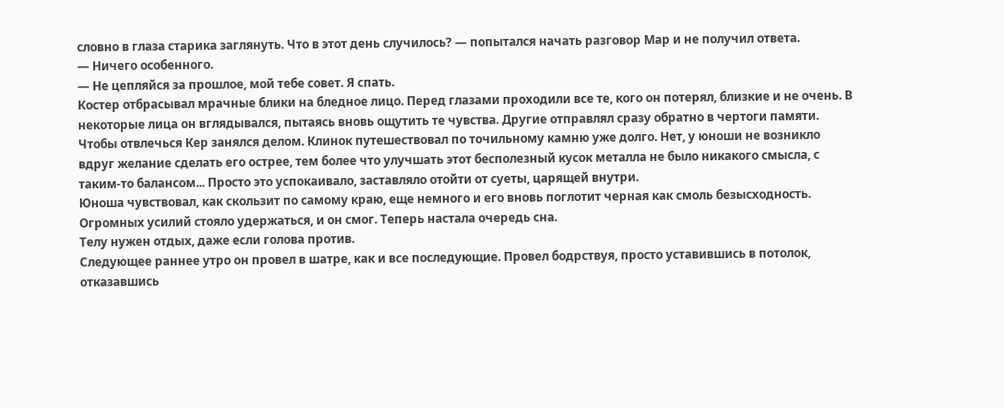словно в глаза старика заглянуть. Что в этот день случилось? — попытался начать разговор Мар и не получил ответа.
— Ничего особенного.
— Не цепляйся за прошлое, мой тебе совет. Я спать.
Костер отбрасывал мрачные блики на бледное лицо. Перед глазами проходили все те, кого он потерял, близкие и не очень. В некоторые лица он вглядывался, пытаясь вновь ощутить те чувства. Другие отправлял сразу обратно в чертоги памяти.
Чтобы отвлечься Кер занялся делом. Клинок путешествовал по точильному камню уже долго. Нет, у юноши не возникло вдруг желание сделать его острее, тем более что улучшать этот бесполезный кусок металла не было никакого смысла, с таким-то балансом... Просто это успокаивало, заставляло отойти от суеты, царящей внутри.
Юноша чувствовал, как скользит по самому краю, еще немного и его вновь поглотит черная как смоль безысходность. Огромных усилий стояло удержаться, и он смог. Теперь настала очередь сна.
Телу нужен отдых, даже если голова против.
Следующее раннее утро он провел в шатре, как и все последующие. Провел бодрствуя, просто уставившись в потолок, отказавшись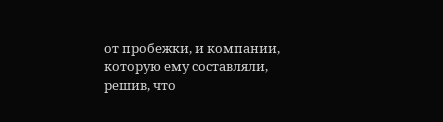от пробежки, и компании, которую ему составляли, решив, что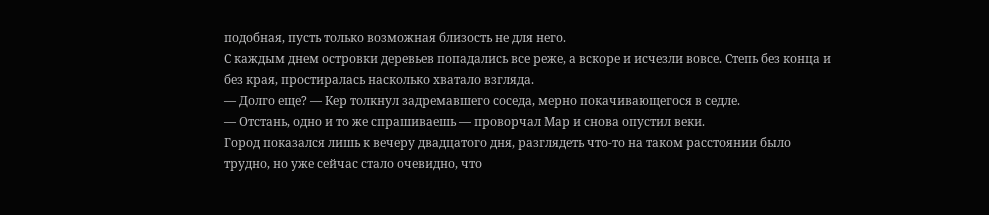подобная, пусть только возможная близость не для него.
С каждым днем островки деревьев попадались все реже, а вскоре и исчезли вовсе. Степь без конца и без края, простиралась насколько хватало взгляда.
— Долго еще? — Кер толкнул задремавшего соседа, мерно покачивающегося в седле.
— Отстань, одно и то же спрашиваешь — проворчал Мар и снова опустил веки.
Город показался лишь к вечеру двадцатого дня, разглядеть что-то на таком расстоянии было трудно, но уже сейчас стало очевидно, что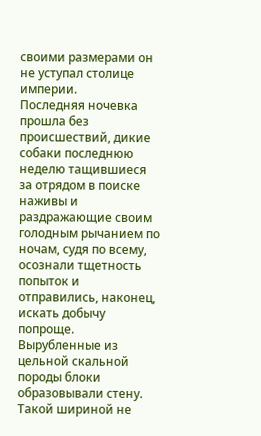своими размерами он не уступал столице империи.
Последняя ночевка прошла без происшествий, дикие собаки последнюю неделю тащившиеся за отрядом в поиске наживы и раздражающие своим голодным рычанием по ночам, судя по всему, осознали тщетность попыток и отправились, наконец, искать добычу попроще.
Вырубленные из цельной скальной породы блоки образовывали стену. Такой шириной не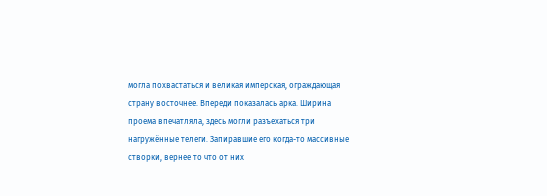могла похвастаться и великая имперская, ограждающая страну восточнее. Впереди показалась арка. Ширина проема впечатляла, здесь могли разъехаться три нагружённые телеги. Запиравшие его когда-то массивные створки, вернее то что от них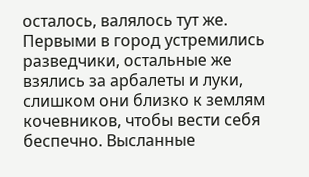осталось, валялось тут же. Первыми в город устремились разведчики, остальные же взялись за арбалеты и луки, слишком они близко к землям кочевников, чтобы вести себя беспечно. Высланные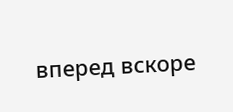вперед вскоре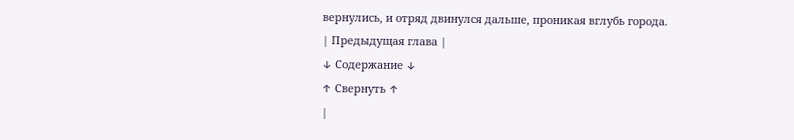вернулись, и отряд двинулся дальше, проникая вглубь города.
| Предыдущая глава |
↓ Содержание ↓
↑ Свернуть ↑
|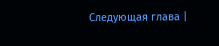Следующая глава |